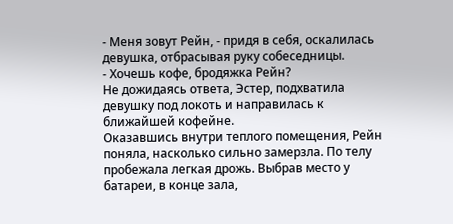- Меня зовут Рейн, - придя в себя, оскалилась девушка, отбрасывая руку собеседницы.
- Хочешь кофе, бродяжка Рейн?
Не дожидаясь ответа, Эстер, подхватила девушку под локоть и направилась к ближайшей кофейне.
Оказавшись внутри теплого помещения, Рейн поняла, насколько сильно замерзла. По телу пробежала легкая дрожь. Выбрав место у батареи, в конце зала,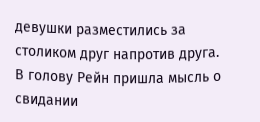девушки разместились за столиком друг напротив друга. В голову Рейн пришла мысль о свидании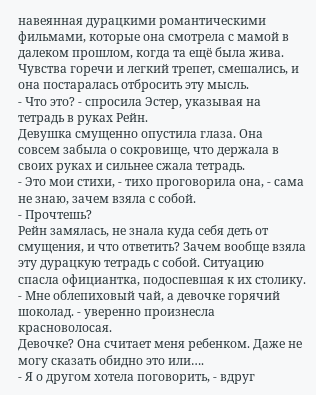навеянная дурацкими романтическими фильмами, которые она смотрела с мамой в далеком прошлом, когда та ещё была жива. Чувства горечи и легкий трепет, смешались, и она постаралась отбросить эту мысль.
- Что это? - спросила Эстер, указывая на тетрадь в руках Рейн.
Девушка смущенно опустила глаза. Она совсем забыла о сокровище, что держала в своих руках и сильнее сжала тетрадь.
- Это мои стихи, - тихо проговорила она, - сама не знаю, зачем взяла с собой.
- Прочтешь?
Рейн замялась, не знала куда себя деть от смущения, и что ответить? Зачем вообще взяла эту дурацкую тетрадь с собой. Ситуацию спасла официантка, подоспевшая к их столику.
- Мне облепиховый чай, а девочке горячий шоколад. - уверенно произнесла красноволосая.
Девочке? Она считает меня ребенком. Даже не могу сказать обидно это или….
- Я о другом хотела поговорить, - вдруг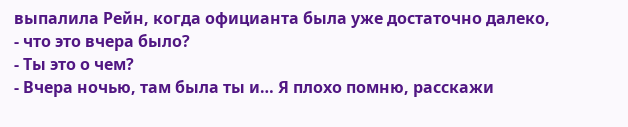выпалила Рейн, когда официанта была уже достаточно далеко, - что это вчера было?
- Ты это о чем?
- Вчера ночью, там была ты и… Я плохо помню, расскажи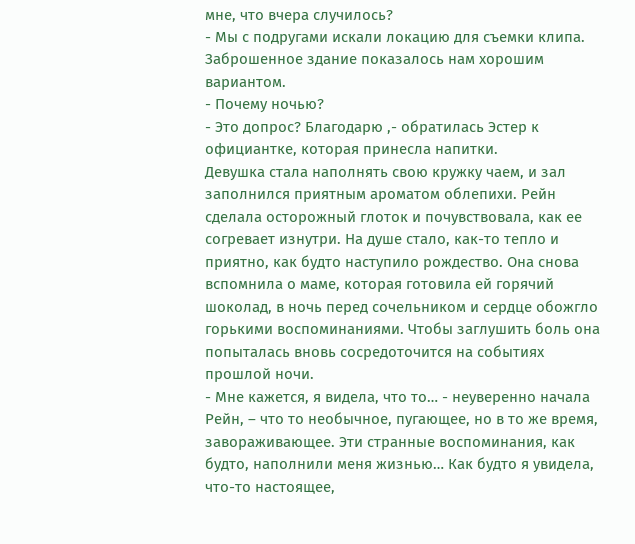мне, что вчера случилось?
- Мы с подругами искали локацию для съемки клипа. Заброшенное здание показалось нам хорошим вариантом.
- Почему ночью?
- Это допрос? Благодарю ,- обратилась Эстер к официантке, которая принесла напитки.
Девушка стала наполнять свою кружку чаем, и зал заполнился приятным ароматом облепихи. Рейн сделала осторожный глоток и почувствовала, как ее согревает изнутри. На душе стало, как-то тепло и приятно, как будто наступило рождество. Она снова вспомнила о маме, которая готовила ей горячий шоколад, в ночь перед сочельником и сердце обожгло горькими воспоминаниями. Чтобы заглушить боль она попыталась вновь сосредоточится на событиях прошлой ночи.
- Мне кажется, я видела, что то… - неуверенно начала Рейн, – что то необычное, пугающее, но в то же время, завораживающее. Эти странные воспоминания, как будто, наполнили меня жизнью… Как будто я увидела, что-то настоящее,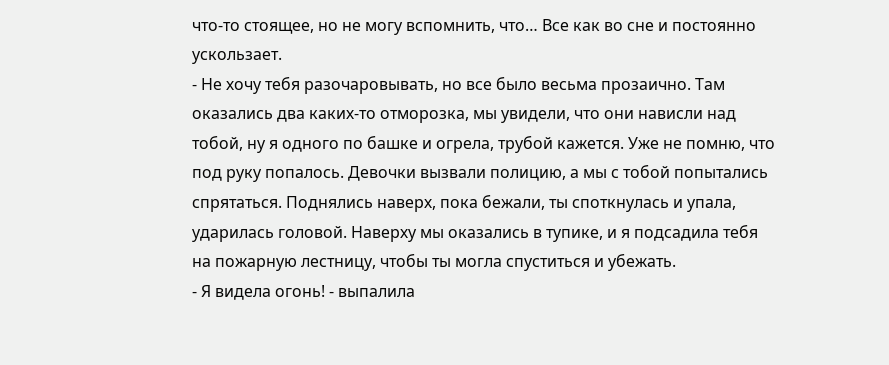что-то стоящее, но не могу вспомнить, что… Все как во сне и постоянно ускользает.
- Не хочу тебя разочаровывать, но все было весьма прозаично. Там оказались два каких-то отморозка, мы увидели, что они нависли над тобой, ну я одного по башке и огрела, трубой кажется. Уже не помню, что под руку попалось. Девочки вызвали полицию, а мы с тобой попытались спрятаться. Поднялись наверх, пока бежали, ты споткнулась и упала, ударилась головой. Наверху мы оказались в тупике, и я подсадила тебя на пожарную лестницу, чтобы ты могла спуститься и убежать.
- Я видела огонь! - выпалила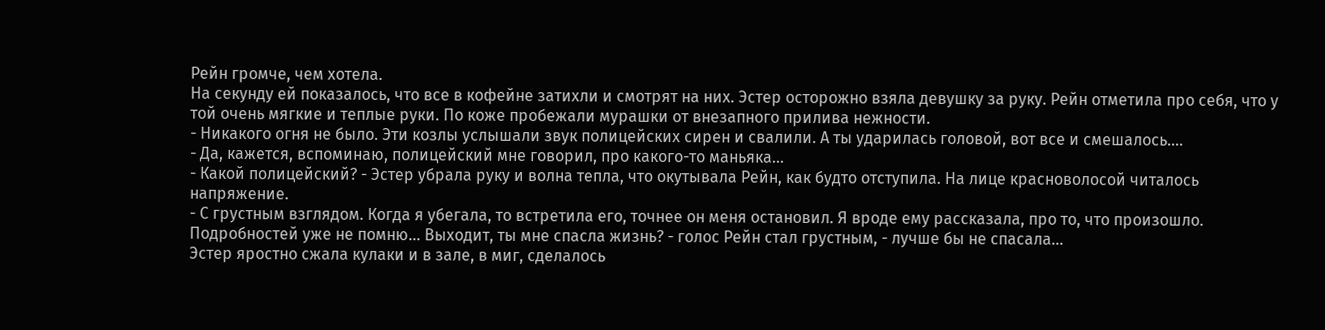Рейн громче, чем хотела.
На секунду ей показалось, что все в кофейне затихли и смотрят на них. Эстер осторожно взяла девушку за руку. Рейн отметила про себя, что у той очень мягкие и теплые руки. По коже пробежали мурашки от внезапного прилива нежности.
- Никакого огня не было. Эти козлы услышали звук полицейских сирен и свалили. А ты ударилась головой, вот все и смешалось….
- Да, кажется, вспоминаю, полицейский мне говорил, про какого-то маньяка…
- Какой полицейский? - Эстер убрала руку и волна тепла, что окутывала Рейн, как будто отступила. На лице красноволосой читалось напряжение.
- С грустным взглядом. Когда я убегала, то встретила его, точнее он меня остановил. Я вроде ему рассказала, про то, что произошло. Подробностей уже не помню… Выходит, ты мне спасла жизнь? - голос Рейн стал грустным, - лучше бы не спасала…
Эстер яростно сжала кулаки и в зале, в миг, сделалось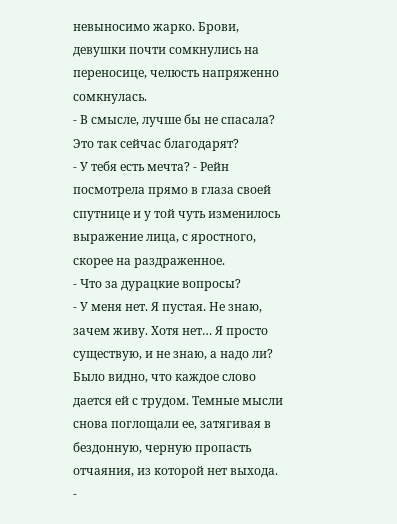невыносимо жарко. Брови, девушки почти сомкнулись на переносице, челюсть напряженно сомкнулась.
- В смысле, лучше бы не спасала? Это так сейчас благодарят?
- У тебя есть мечта? - Рейн посмотрела прямо в глаза своей спутнице и у той чуть изменилось выражение лица, с яростного, скорее на раздраженное.
- Что за дурацкие вопросы?
- У меня нет. Я пустая. Не знаю, зачем живу. Хотя нет… Я просто существую, и не знаю, а надо ли?
Было видно, что каждое слово дается ей с трудом. Темные мысли снова поглощали ее, затягивая в бездонную, черную пропасть отчаяния, из которой нет выхода.
-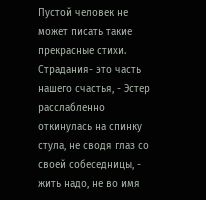Пустой человек не может писать такие прекрасные стихи. Страдания- это часть нашего счастья, - Эстер расслабленно откинулась на спинку стула, не сводя глаз со своей собеседницы, - жить надо, не во имя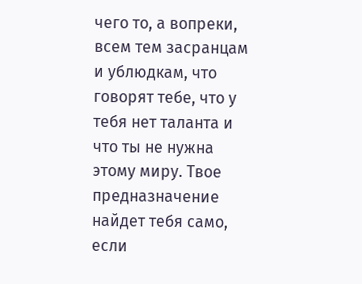чего то, а вопреки, всем тем засранцам и ублюдкам, что говорят тебе, что у тебя нет таланта и что ты не нужна этому миру. Твое предназначение найдет тебя само, если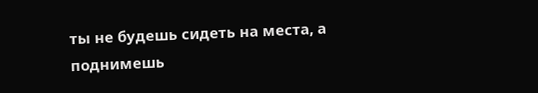ты не будешь сидеть на места, а поднимешь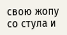свою жопу со стула и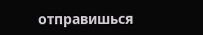отправишься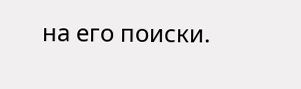на его поиски.